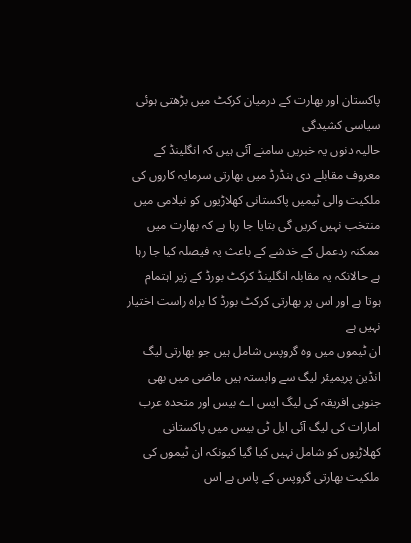پاکستان اور بھارت کے درمیان کرکٹ میں بڑھتی ہوئی سیاسی کشیدگی
حالیہ دنوں یہ خبریں سامنے آئی ہیں کہ انگلینڈ کے معروف مقابلے دی ہنڈرڈ میں بھارتی سرمایہ کاروں کی ملکیت والی ٹیمیں پاکستانی کھلاڑیوں کو نیلامی میں
منتخب نہیں کریں گی بتایا جا رہا ہے کہ بھارت میں ممکنہ ردعمل کے خدشے کے باعث یہ فیصلہ کیا جا رہا ہے حالانکہ یہ مقابلہ انگلینڈ کرکٹ بورڈ کے زیر اہتمام ہوتا ہے اور اس پر بھارتی کرکٹ بورڈ کا براہ راست اختیار نہیں ہے
ان ٹیموں میں وہ گروپس شامل ہیں جو بھارتی لیگ انڈین پریمیئر لیگ سے وابستہ ہیں ماضی میں بھی جنوبی افریقہ کی لیگ ایس اے بیس اور متحدہ عرب امارات کی لیگ آئی ایل ٹی بیس میں پاکستانی کھلاڑیوں کو شامل نہیں کیا گیا کیونکہ ان ٹیموں کی ملکیت بھارتی گروپس کے پاس ہے اس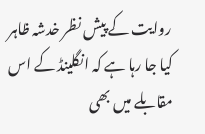روایت کے پیش نظر خدشہ ظاہر کیا جا رہا ہے کہ انگلینڈ کے اس مقابلے میں بھی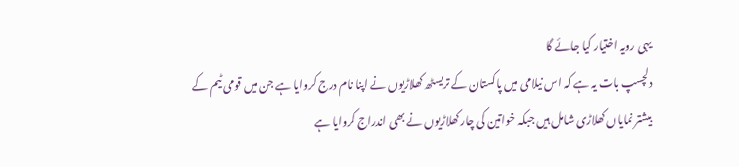یہی رویہ اختیار کیا جائے گا
دلچسپ بات یہ ہے کہ اس نیلامی میں پاکستان کے تریسٹھ کھلاڑیوں نے اپنا نام درج کروایا ہے جن میں قومی ٹیم کے بیشتر نمایاں کھلاڑی شامل ہیں جبکہ خواتین کی چار کھلاڑیوں نے بھی اندراج کروایا ہے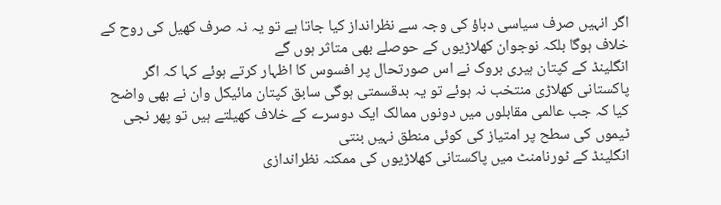اگر انہیں صرف سیاسی دباؤ کی وجہ سے نظرانداز کیا جاتا ہے تو یہ نہ صرف کھیل کی روح کے خلاف ہوگا بلکہ نوجوان کھلاڑیوں کے حوصلے بھی متاثر ہوں گے
انگلینڈ کے کپتان ہیری بروک نے اس صورتحال پر افسوس کا اظہار کرتے ہوئے کہا کہ اگر پاکستانی کھلاڑی منتخب نہ ہوئے تو یہ بدقسمتی ہوگی سابق کپتان مائیکل وان نے بھی واضح کیا کہ جب عالمی مقابلوں میں دونوں ممالک ایک دوسرے کے خلاف کھیلتے ہیں تو پھر نجی ٹیموں کی سطح پر امتیاز کی کوئی منطق نہیں بنتی
انگلینڈ کے ٹورنامنٹ میں پاکستانی کھلاڑیوں کی ممکنہ نظراندازی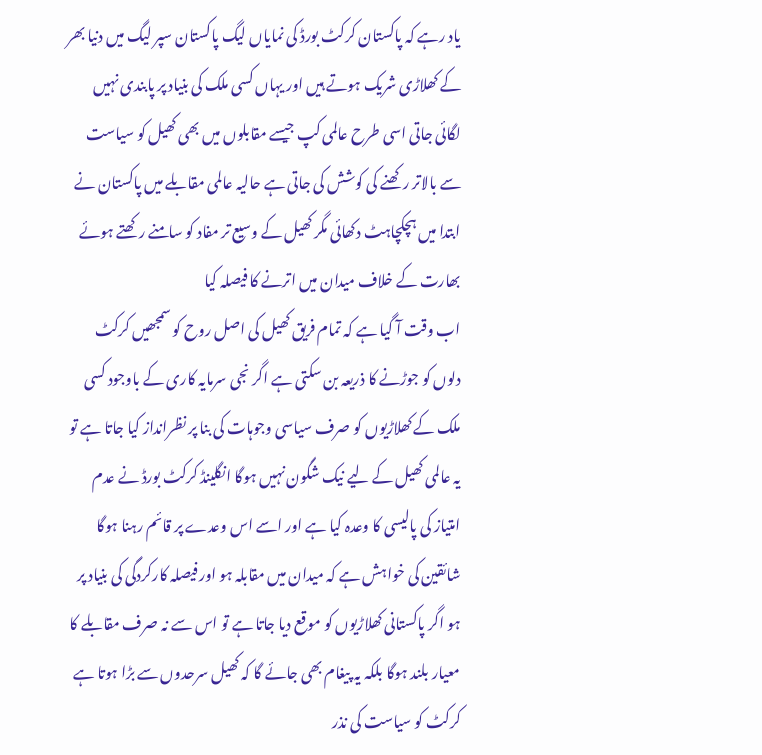یاد رہے کہ پاکستان کرکٹ بورڈ کی نمایاں لیگ پاکستان سپر لیگ میں دنیا بھر کے کھلاڑی شریک ہوتے ہیں اور یہاں کسی ملک کی بنیاد پر پابندی نہیں لگائی جاتی اسی طرح عالمی کپ جیسے مقابلوں میں بھی کھیل کو سیاست سے بالاتر رکھنے کی کوشش کی جاتی ہے حالیہ عالمی مقابلے میں پاکستان نے ابتدا میں ہچکچاہٹ دکھائی مگر کھیل کے وسیع تر مفاد کو سامنے رکھتے ہوئے بھارت کے خلاف میدان میں اترنے کا فیصلہ کیا
اب وقت آ گیا ہے کہ تمام فریق کھیل کی اصل روح کو سمجھیں کرکٹ دلوں کو جوڑنے کا ذریعہ بن سکتی ہے اگر نجی سرمایہ کاری کے باوجود کسی ملک کے کھلاڑیوں کو صرف سیاسی وجوہات کی بنا پر نظرانداز کیا جاتا ہے تو یہ عالمی کھیل کے لیے نیک شگون نہیں ہوگا انگلینڈ کرکٹ بورڈ نے عدم امتیاز کی پالیسی کا وعدہ کیا ہے اور اسے اس وعدے پر قائم رہنا ہوگا
شائقین کی خواہش ہے کہ میدان میں مقابلہ ہو اور فیصلہ کارکردگی کی بنیاد پر ہو اگر پاکستانی کھلاڑیوں کو موقع دیا جاتا ہے تو اس سے نہ صرف مقابلے کا معیار بلند ہوگا بلکہ یہ پیغام بھی جائے گا کہ کھیل سرحدوں سے بڑا ہوتا ہے کرکٹ کو سیاست کی نذر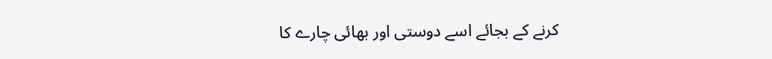کرنے کے بجائے اسے دوستی اور بھائی چارے کا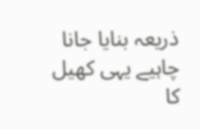ذریعہ بنایا جانا چاہیے یہی کھیل کا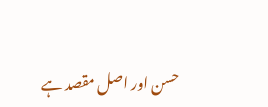حسن اور اصل مقصد ہے